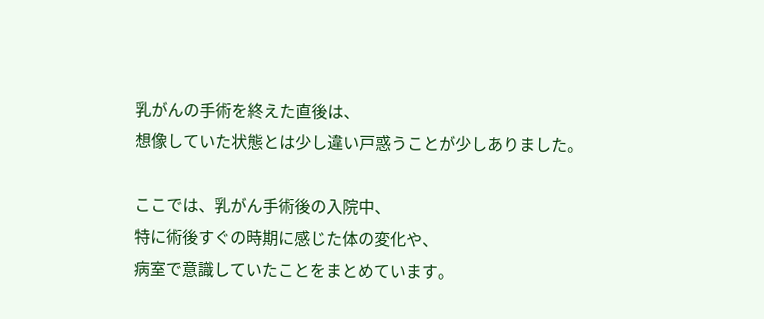乳がんの手術を終えた直後は、
想像していた状態とは少し違い戸惑うことが少しありました。

ここでは、乳がん手術後の入院中、
特に術後すぐの時期に感じた体の変化や、
病室で意識していたことをまとめています。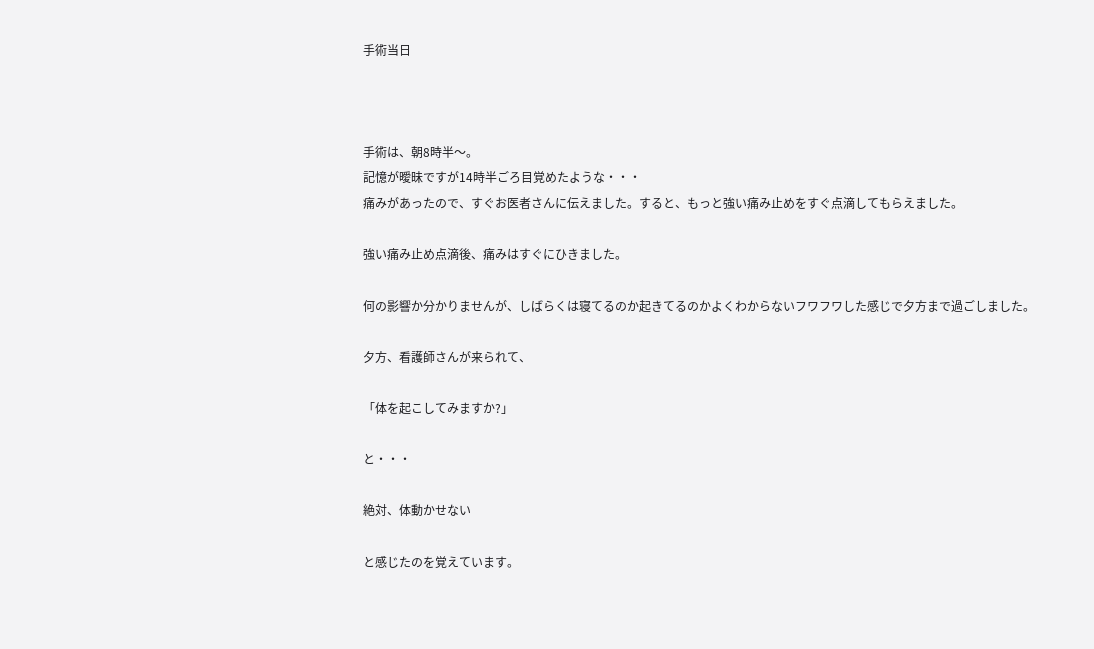手術当日



手術は、朝8時半〜。
記憶が曖昧ですが14時半ごろ目覚めたような・・・
痛みがあったので、すぐお医者さんに伝えました。すると、もっと強い痛み止めをすぐ点滴してもらえました。

強い痛み止め点滴後、痛みはすぐにひきました。

何の影響か分かりませんが、しばらくは寝てるのか起きてるのかよくわからないフワフワした感じで夕方まで過ごしました。

夕方、看護師さんが来られて、

「体を起こしてみますか?」

と・・・

絶対、体動かせない

と感じたのを覚えています。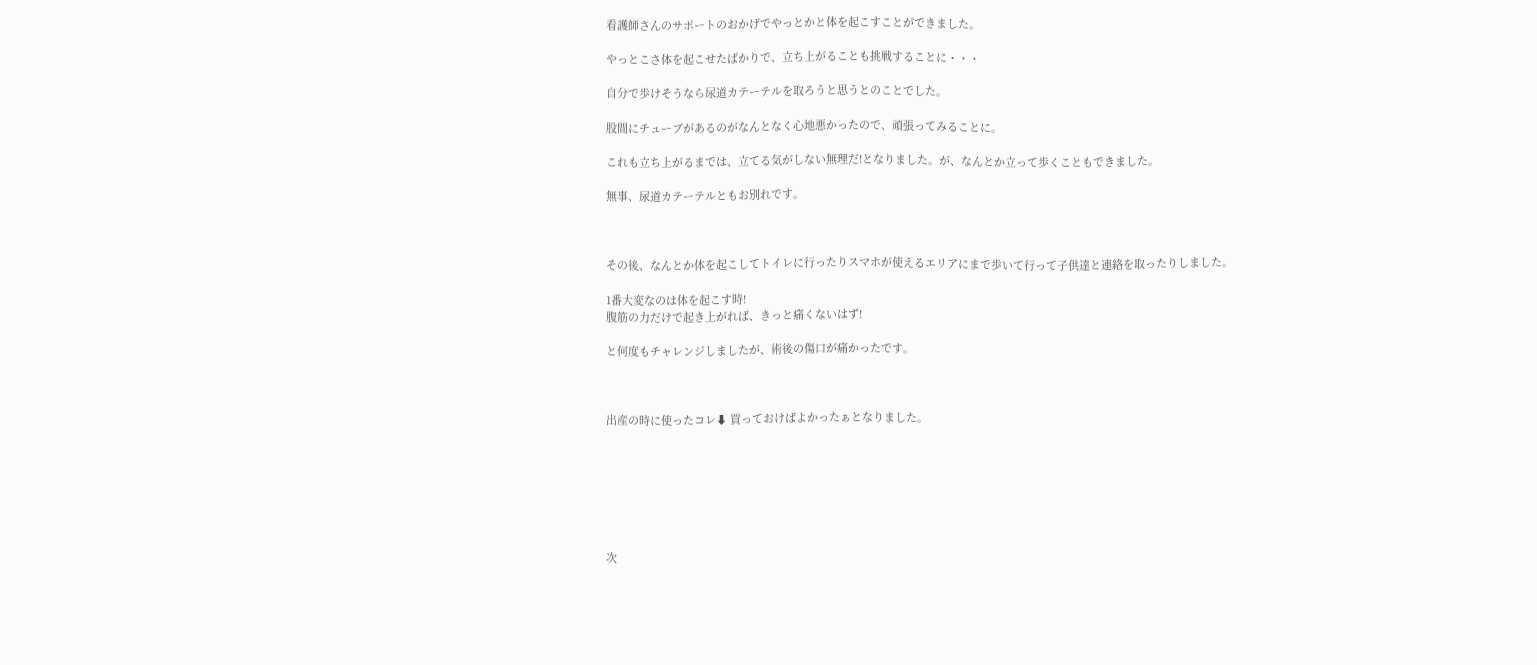看護師さんのサポートのおかげでやっとかと体を起こすことができました。

やっとこさ体を起こせたばかりで、立ち上がることも挑戦することに・・・

自分で歩けそうなら尿道カテーテルを取ろうと思うとのことでした。

股間にチューブがあるのがなんとなく心地悪かったので、頑張ってみることに。

これも立ち上がるまでは、立てる気がしない無理だ!となりました。が、なんとか立って歩くこともできました。

無事、尿道カテーテルともお別れです。



その後、なんとか体を起こしてトイレに行ったりスマホが使えるエリアにまで歩いて行って子供達と連絡を取ったりしました。

1番大変なのは体を起こす時!
腹筋の力だけで起き上がれば、きっと痛くないはず!

と何度もチャレンジしましたが、術後の傷口が痛かったです。



出産の時に使ったコレ⬇ 買っておけばよかったぁとなりました。







次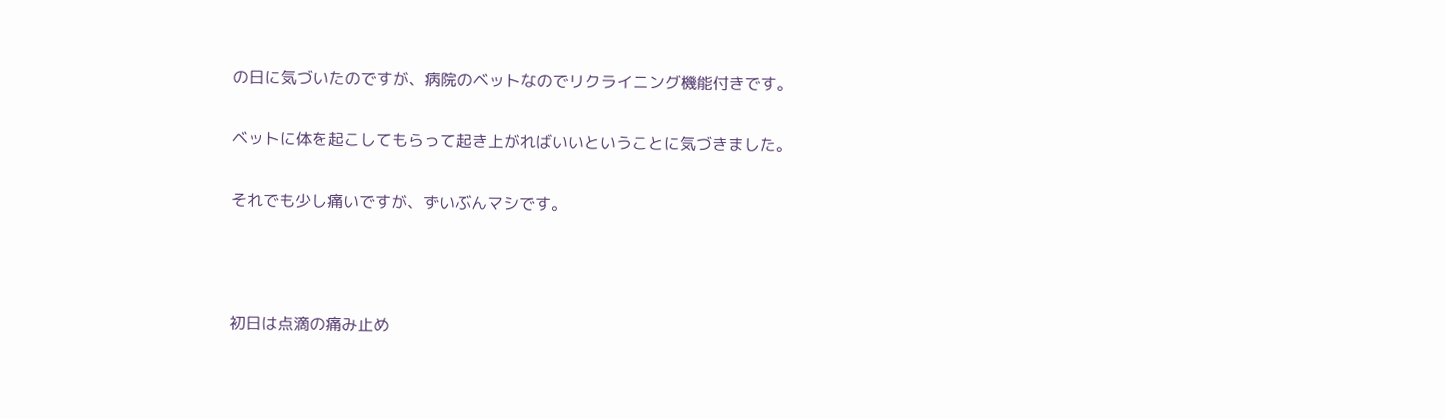の日に気づいたのですが、病院のベットなのでリクライニング機能付きです。

ベットに体を起こしてもらって起き上がればいいということに気づきました。

それでも少し痛いですが、ずいぶんマシです。



初日は点滴の痛み止め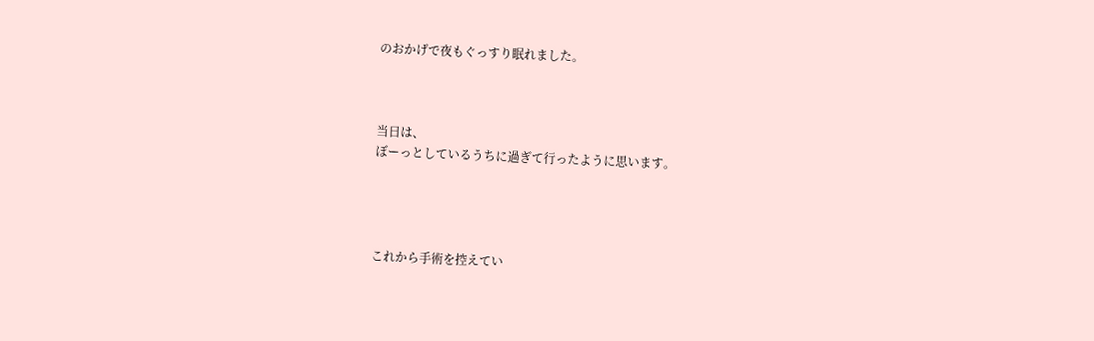のおかげで夜もぐっすり眠れました。



当日は、
ぼーっとしているうちに過ぎて行ったように思います。




これから手術を控えてい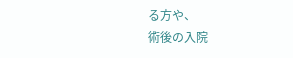る方や、
術後の入院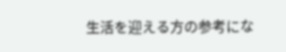生活を迎える方の参考にな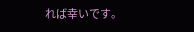れば幸いです。